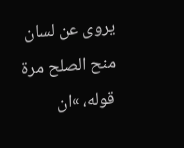يروى عن لسان منح الصلح مرة قوله، »ان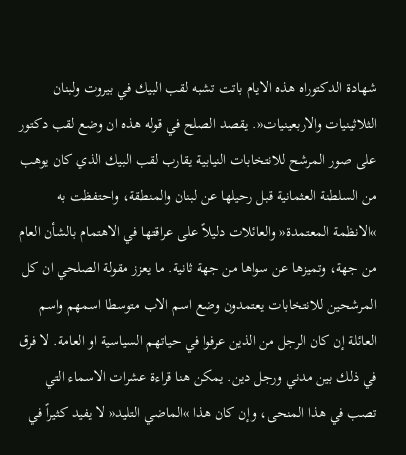شهادة الدكتوراه هذه الايام باتت تشبه لقب البيك في بيروت ولبنان الثلاثينيات والاربعينيات«. يقصد الصلح في قوله هذه ان وضع لقب دكتور على صور المرشح للانتخابات النيابية يقارب لقب البيك الذي كان يوهب من السلطنة العثمانية قبل رحيلها عن لبنان والمنطقة، واحتفظت به »الانظمة المعتمدة« والعائلات دليلاً على عراقتها في الاهتمام بالشأن العام من جهة، وتميزها عن سواها من جهة ثانية. ما يعزز مقولة الصلحي ان كل المرشحين للانتخابات يعتمدون وضع اسم الاب متوسطا اسمهم واسم العائلة إن كان الرجل من الذين عرفوا في حياتهم السياسية او العامة. لا فرق في ذلك بين مدني ورجل دين. يمكن هنا قراءة عشرات الاسماء التي تصب في هذا المنحى، وإن كان هذا »الماضي التليد« لا يفيد كثيراً في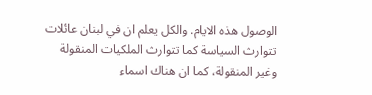الوصول هذه الايام. والكل يعلم ان في لبنان عائلات تتوارث السياسة كما تتوارث الملكيات المنقولة وغير المنقولة، كما ان هناك اسماء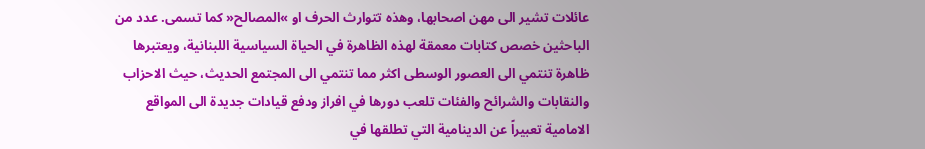عائلات تشير الى مهن اصحابها، وهذه تتوارث الحرف او »المصالح« كما تسمى. عدد من الباحثين خصص كتابات معمقة لهذه الظاهرة في الحياة السياسية اللبنانية، ويعتبرها ظاهرة تنتمي الى العصور الوسطى اكثر مما تنتمي الى المجتمع الحديث، حيث الاحزاب والنقابات والشرائح والفئات تلعب دورها في افراز ودفع قيادات جديدة الى المواقع الامامية تعبيراً عن الدينامية التي تطلقها في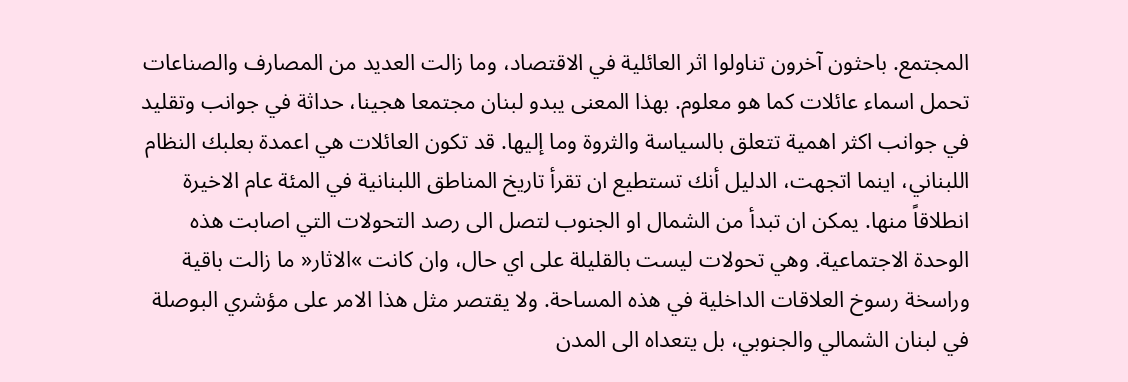المجتمع. باحثون آخرون تناولوا اثر العائلية في الاقتصاد، وما زالت العديد من المصارف والصناعات تحمل اسماء عائلات كما هو معلوم. بهذا المعنى يبدو لبنان مجتمعا هجينا، حداثة في جوانب وتقليد في جوانب اكثر اهمية تتعلق بالسياسة والثروة وما إليها. قد تكون العائلات هي اعمدة بعلبك النظام اللبناني، اينما اتجهت، الدليل أنك تستطيع ان تقرأ تاريخ المناطق اللبنانية في المئة عام الاخيرة انطلاقاً منها. يمكن ان تبدأ من الشمال او الجنوب لتصل الى رصد التحولات التي اصابت هذه الوحدة الاجتماعية. وهي تحولات ليست بالقليلة على اي حال، وان كانت »الاثار« ما زالت باقية وراسخة رسوخ العلاقات الداخلية في هذه المساحة. ولا يقتصر مثل هذا الامر على مؤشري البوصلة في لبنان الشمالي والجنوبي، بل يتعداه الى المدن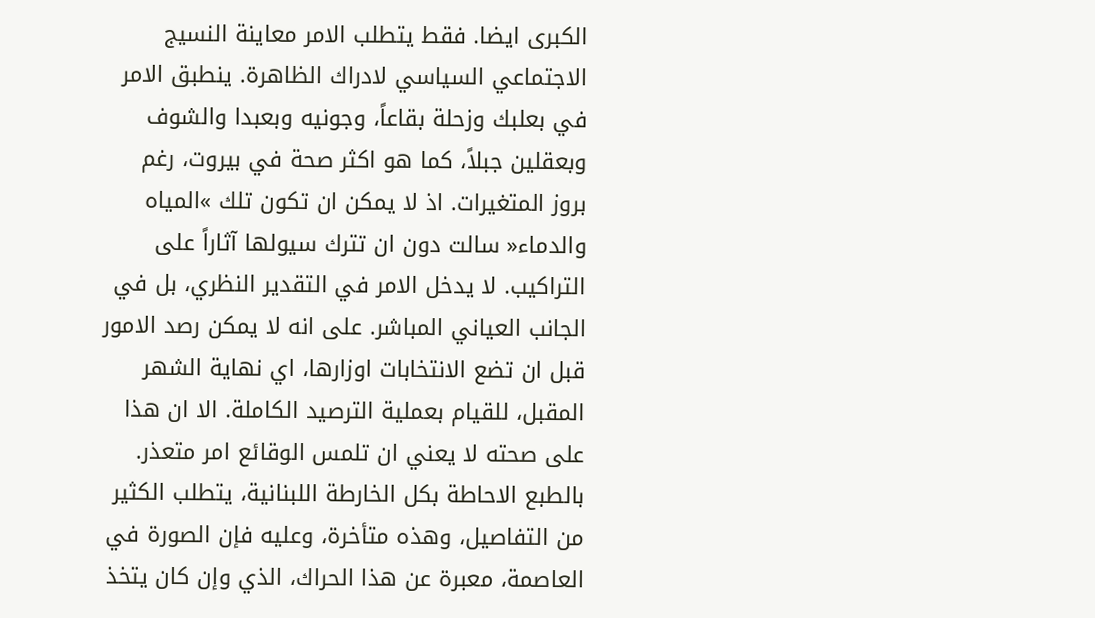الكبرى ايضا. فقط يتطلب الامر معاينة النسيج الاجتماعي السياسي لادراك الظاهرة. ينطبق الامر في بعلبك وزحلة بقاعاً، وجونيه وبعبدا والشوف وبعقلين جبلاً، كما هو اكثر صحة في بيروت، رغم بروز المتغيرات. اذ لا يمكن ان تكون تلك »المياه والدماء« سالت دون ان تترك سيولها آثاراً على التراكيب. لا يدخل الامر في التقدير النظري، بل في الجانب العياني المباشر. على انه لا يمكن رصد الامور قبل ان تضع الانتخابات اوزارها، اي نهاية الشهر المقبل، للقيام بعملية الترصيد الكاملة. الا ان هذا على صحته لا يعني ان تلمس الوقائع امر متعذر. بالطبع الاحاطة بكل الخارطة اللبنانية، يتطلب الكثير من التفاصيل، وهذه متأخرة، وعليه فإن الصورة في العاصمة، معبرة عن هذا الحراك، الذي وإن كان يتخذ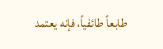طابعاً طائفياً، فإنه يعتمد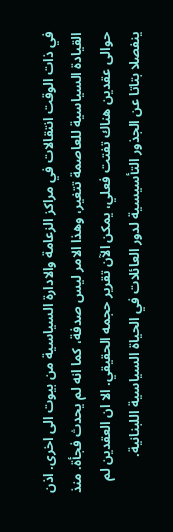في ذات الوقت انتقالات في مراكز الزعامة والادارة السياسية من بيوت الى اخرى. اذن القيادة السياسية للعاصمة تتغير، وهذا الامر ليس صدفة، كما انه لم يحدث فجأة. منذ حوالى عقدين هناك تفتت فعلي، يمكن الآن تقرير حجمه الحقيقي. الا ان العقدين لم ينفصلا بتاتا عن الجذور التأسيسية لدور العائلات في الحياة السياسية اللبنانية.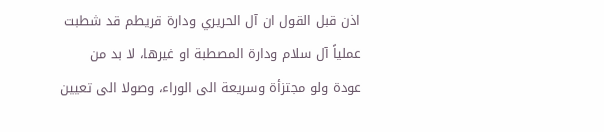اذن قبل القول ان آل الحريري ودارة قريطم قد شطبت عملياً آل سلام ودارة المصطبة او غيرها، لا بد من عودة ولو مجتزأة وسريعة الى الوراء، وصولا الى تعيين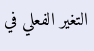التغير الفعلي في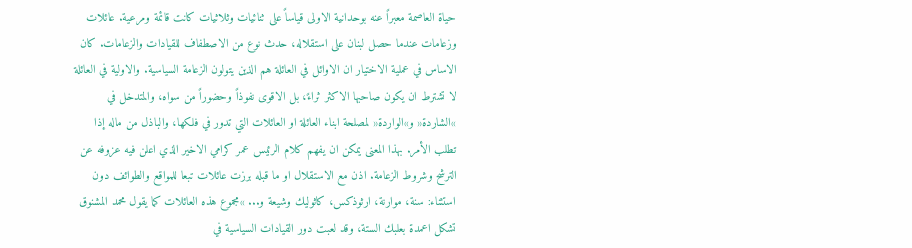حياة العاصمة معبراً عنه بوحدانية الاولى قياساً على ثنائيات وثلاثيات كانت قائمة ومرعية. عائلات وزعامات عندما حصل لبنان على استقلاله، حدث نوع من الاصطفاف للقيادات والزعامات. كان الاساس في عملية الاختيار ان الاوائل في العائلة هم الذين يتولون الزعامة السياسية. والاولية في العائلة لا تشترط ان يكون صاحبها الاكثر ثراءً، بل الاقوى نفوذاً وحضوراً من سواه، والمتدخل في »الشاردة« و»الواردة« لمصلحة ابناء العائلة او العائلات التي تدور في فلكها، والباذل من ماله إذا تطلب الأمر. بهذا المعنى يمكن ان يفهم كلام الرئيس عمر كرامي الاخير الذي اعلن فيه عزوفه عن الترشح وشروط الزعامة. اذن مع الاستقلال او ما قبله برزت عائلات تبعا للمواقع والطوائف دون استثناء: سنة، موارنة، ارثوذكس، كاثوليك وشيعة و... »مجموع هذه العائلات كما يقول محمد المشنوق تشكل اعمدة بعلبك الستة، وقد لعبت دور القيادات السياسية في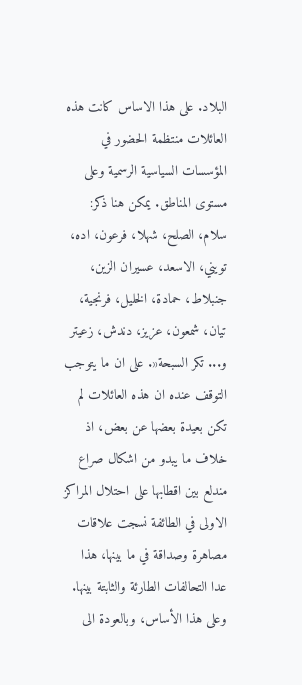البلاد. على هذا الاساس كانت هذه العائلات منتظمة الحضور في المؤسسات السياسية الرسمية وعلى مستوى المناطق. يمكن هنا ذكر: سلام، الصلح، شهلا، فرعون، اده، تويني، الاسعد، عسيران الزين، جنبلاط، حمادة، الخليل، فرنجية، تيان، شمعون، عزيز، دندش، زعيتر و... تكر السبحة«. على ان ما يتوجب التوقف عنده ان هذه العائلات لم تكن بعيدة بعضها عن بعض، اذ خلاف ما يبدو من اشكال صراع مندلع بين اقطابها على احتلال المراكز الاولى في الطائفة نسجت علاقات مصاهرة وصداقة في ما بينها، هذا عدا التحالفات الطارئة والثابتة بينها. وعلى هذا الأساس، وبالعودة الى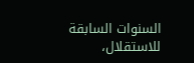السنوات السابقة للاستقلال،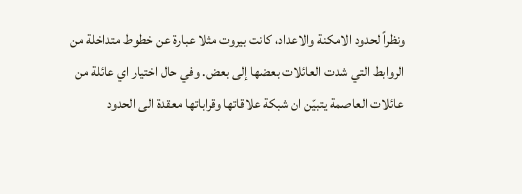ونظراً لحدود الامكنة والاعداد، كانت بيروت مثلا عبارة عن خطوط متداخلة من الروابط التي شدت العائلات بعضها إلى بعض. وفي حال اختيار اي عائلة من عائلات العاصمة يتبيّن ان شبكة علاقاتها وقراباتها معقدة الى الحدود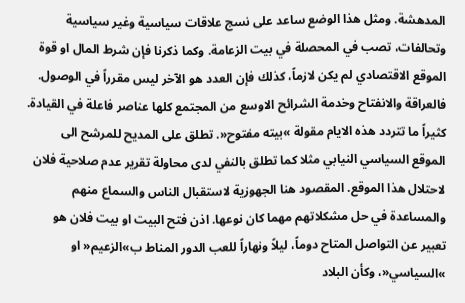المدهشة. ومثل هذا الوضع ساعد على نسج علاقات سياسية وغير سياسية وتحالفات، تصب في المحصلة في بيت الزعامة. وكما ذكرنا فإن شرط المال او قوة الموقع الاقتصادي لم يكن لازماً، كذلك فإن العدد هو الآخر ليس مقرراً في الوصول. فالعراقة والانفتاح وخدمة الشرائح الاوسع من المجتمع كلها عناصر فاعلة في القيادة. كثيراً ما تتردد هذه الايام مقولة »بيته مفتوح«. تطلق على المديح للمرشح الى الموقع السياسي النيابي مثلا كما تطلق بالنفي لدى محاولة تقرير عدم صلاحية فلان لاحتلال هذا الموقع. المقصود هنا الجهوزية لاستقبال الناس والسماع منهم والمساعدة في حل مشكلاتهم مهما كان نوعها. اذن فتح البيت او بيت فلان هو تعبير عن التواصل المتاح دوماً، ليلاً ونهاراً للعب الدور المناط ب»الزعيم« او »السياسي«، وكأن البلاد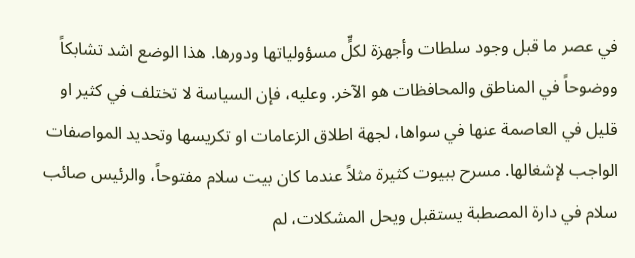في عصر ما قبل وجود سلطات وأجهزة لكلٍّ مسؤولياتها ودورها. هذا الوضع اشد تشابكاً ووضوحاً في المناطق والمحافظات هو الآخر. وعليه، فإن السياسة لا تختلف في كثير او قليل في العاصمة عنها في سواها، لجهة اطلاق الزعامات او تكريسها وتحديد المواصفات الواجب لإشغالها. مسرح ببيوت كثيرة مثلاً عندما كان بيت سلام مفتوحاً، والرئيس صائب سلام في دارة المصطبة يستقبل ويحل المشكلات، لم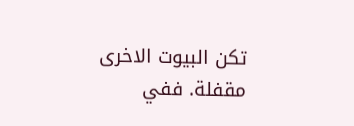تكن البيوت الاخرى مقفلة. ففي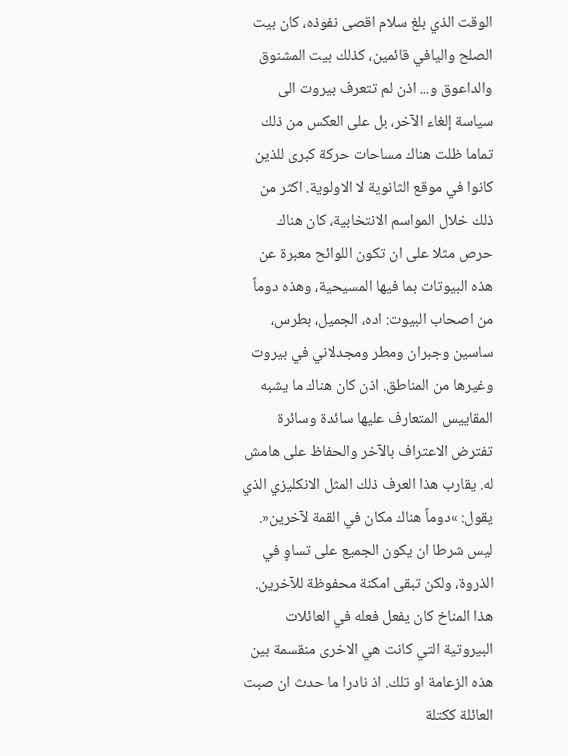الوقت الذي بلغ سلام اقصى نفوذه، كان بيت الصلح واليافي قائمين، كذلك بيت المشنوق والداعوق و... اذن لم تتعرف بيروت الى سياسة إلغاء الآخر، بل على العكس من ذلك تماما ظلت هناك مساحات حركة كبرى للذين كانوا في موقع الثانوية لا الاولوية. اكثر من ذلك خلال المواسم الانتخابية، كان هناك حرص مثلا على ان تكون اللوائح معبرة عن هذه البيوتات بما فيها المسيحية، وهذه دوماً من اصحاب البيوت: اده، الجميل، بطرس، ساسين وجبران ومطر ومجدلاني في بيروت وغيرها من المناطق. اذن كان هناك ما يشبه المقاييس المتعارف عليها سائدة وسائرة تفترض الاعتراف بالآخر والحفاظ على هامش له. يقارب هذا العرف ذلك المثل الانكليزي الذي يقول: »دوماً هناك مكان في القمة لآخرين«. ليس شرطا ان يكون الجميع على تساوٍ في الذروة، ولكن تبقى امكنة محفوظة للآخرين. هذا المناخ كان يفعل فعله في العائلات البيروتية التي كانت هي الاخرى منقسمة بين هذه الزعامة او تلك. اذ نادرا ما حدث ان صبت العائلة ككتلة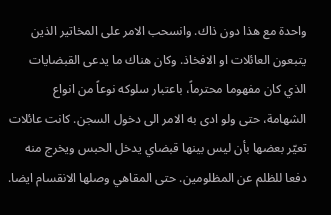واحدة مع هذا دون ذاك. وانسحب الامر على المخاتير الذين يتبعون العائلات او الافخاذ. وكان هناك ما يدعى القبضايات الذي كان مفهوما محترماً، باعتبار سلوكه نوعاً من انواع الشهامة، حتى ولو ادى به الامر الى دخول السجن. كانت عائلات تعيّر بعضها بأن ليس بينها قبضاي يدخل الحبس ويخرج منه دفعا للظلم عن المظلومين. حتى المقاهي وصلها الانقسام ايضا.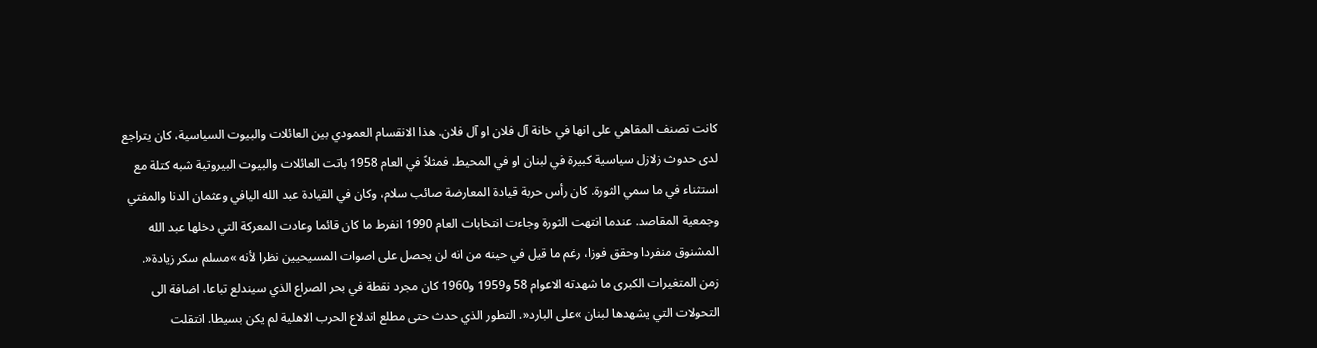كانت تصنف المقاهي على انها في خانة آل فلان او آل فلان. هذا الانقسام العمودي بين العائلات والبيوت السياسية، كان يتراجع لدى حدوث زلازل سياسية كبيرة في لبنان او في المحيط. فمثلاً في العام 1958 باتت العائلات والبيوت البيروتية شبه كتلة مع استثناء في ما سمي الثورة. كان رأس حربة قيادة المعارضة صائب سلام، وكان في القيادة عبد الله اليافي وعثمان الدنا والمفتي وجمعية المقاصد. عندما انتهت الثورة وجاءت انتخابات العام 1990 انفرط ما كان قائما وعادت المعركة التي دخلها عبد الله المشنوق منفردا وحقق فوزا، رغم ما قيل في حينه من انه لن يحصل على اصوات المسيحيين نظرا لأنه »مسلم سكر زيادة«. زمن المتغيرات الكبرى ما شهدته الاعوام 58 و1959 و1960 كان مجرد نقطة في بحر الصراع الذي سيندلع تباعا، اضافة الى التحولات التي يشهدها لبنان »على البارد«. التطور الذي حدث حتى مطلع اندلاع الحرب الاهلية لم يكن بسيطا. انتقلت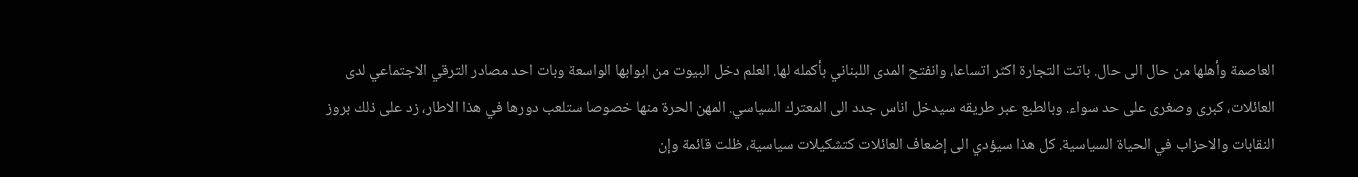العاصمة وأهلها من حال الى حال. باتت التجارة اكثر اتساعا، وانفتح المدى اللبناني بأكمله لها. العلم دخل البيوت من ابوابها الواسعة وبات احد مصادر الترقي الاجتماعي لدى العائلات، كبرى وصغرى على حد سواء. وبالطبع عبر طريقه سيدخل اناس جدد الى المعترك السياسي. المهن الحرة منها خصوصا ستلعب دورها في هذا الاطار، زد على ذلك بروز النقابات والاحزاب في الحياة السياسية. كل هذا سيؤدي الى إضعاف العائلات كتشكيلات سياسية، ظلت قائمة وإن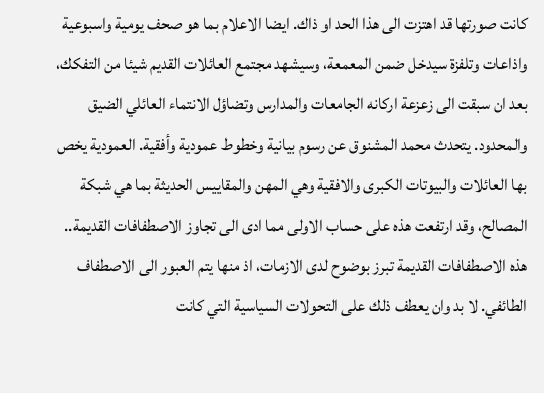كانت صورتها قد اهتزت الى هذا الحد او ذاك. ايضا الاعلام بما هو صحف يومية واسبوعية واذاعات وتلفزة سيدخل ضمن المعمعة، وسيشهد مجتمع العائلات القديم شيئا من التفكك، بعد ان سبقت الى زعزعة اركانه الجامعات والمدارس وتضاؤل الانتماء العائلي الضيق والمحدود. يتحدث محمد المشنوق عن رسوم بيانية وخطوط عمودية وأفقية. العمودية يخص بها العائلات والبيوتات الكبرى والافقية وهي المهن والمقاييس الحديثة بما هي شبكة المصالح، وقد ارتفعت هذه على حساب الاولى مما ادى الى تجاوز الاصطفافات القديمة.. هذه الاصطفافات القديمة تبرز بوضوح لدى الازمات، اذ منها يتم العبور الى الاصطفاف الطائفي. لا بد وان يعطف ذلك على التحولات السياسية التي كانت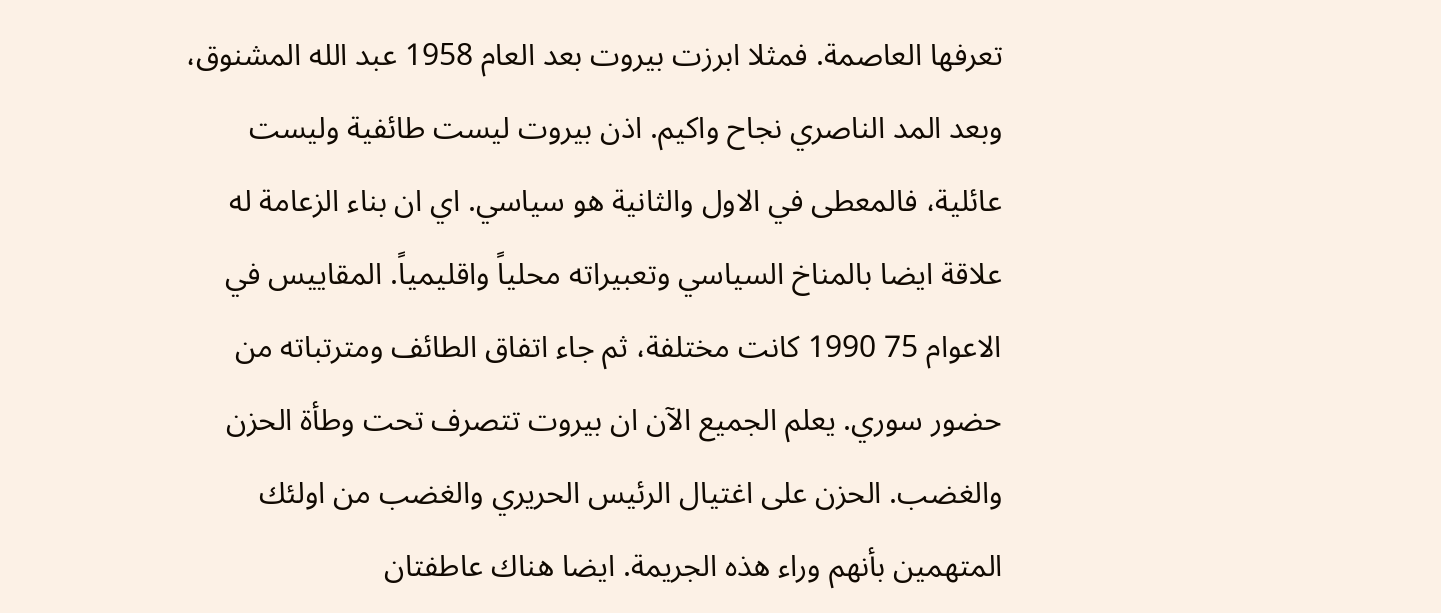تعرفها العاصمة. فمثلا ابرزت بيروت بعد العام 1958 عبد الله المشنوق، وبعد المد الناصري نجاح واكيم. اذن بيروت ليست طائفية وليست عائلية، فالمعطى في الاول والثانية هو سياسي. اي ان بناء الزعامة له علاقة ايضا بالمناخ السياسي وتعبيراته محلياً واقليمياً. المقاييس في الاعوام 75 1990 كانت مختلفة، ثم جاء اتفاق الطائف ومترتباته من حضور سوري. يعلم الجميع الآن ان بيروت تتصرف تحت وطأة الحزن والغضب. الحزن على اغتيال الرئيس الحريري والغضب من اولئك المتهمين بأنهم وراء هذه الجريمة. ايضا هناك عاطفتان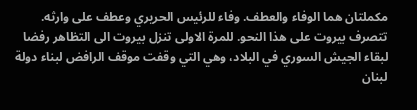مكملتان هما الوفاء والعطف. وفاء للرئيس الحريري وعطف على وارثه. تتصرف بيروت على هذا النحو. للمرة الاولى تنزل بيروت الى التظاهر رفضا لبقاء الجيش السوري في البلاد، وهي التي وقفت موقف الرافض لبناء دولة لبنان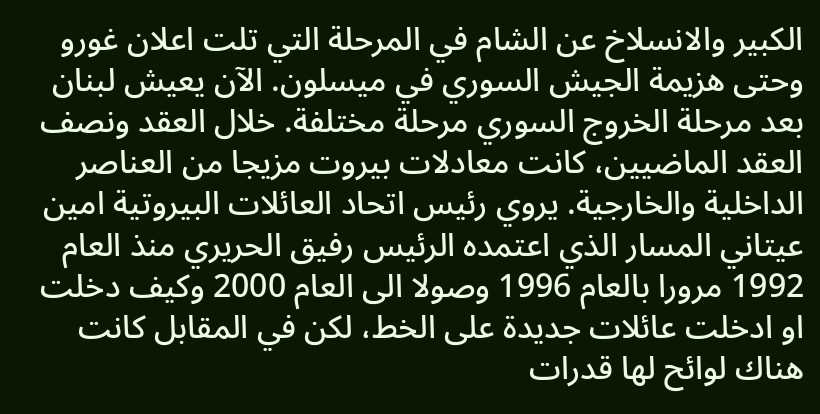الكبير والانسلاخ عن الشام في المرحلة التي تلت اعلان غورو وحتى هزيمة الجيش السوري في ميسلون. الآن يعيش لبنان بعد مرحلة الخروج السوري مرحلة مختلفة. خلال العقد ونصف العقد الماضيين، كانت معادلات بيروت مزيجا من العناصر الداخلية والخارجية. يروي رئيس اتحاد العائلات البيروتية امين عيتاني المسار الذي اعتمده الرئيس رفيق الحريري منذ العام 1992 مرورا بالعام 1996 وصولا الى العام 2000 وكيف دخلت او ادخلت عائلات جديدة على الخط، لكن في المقابل كانت هناك لوائح لها قدرات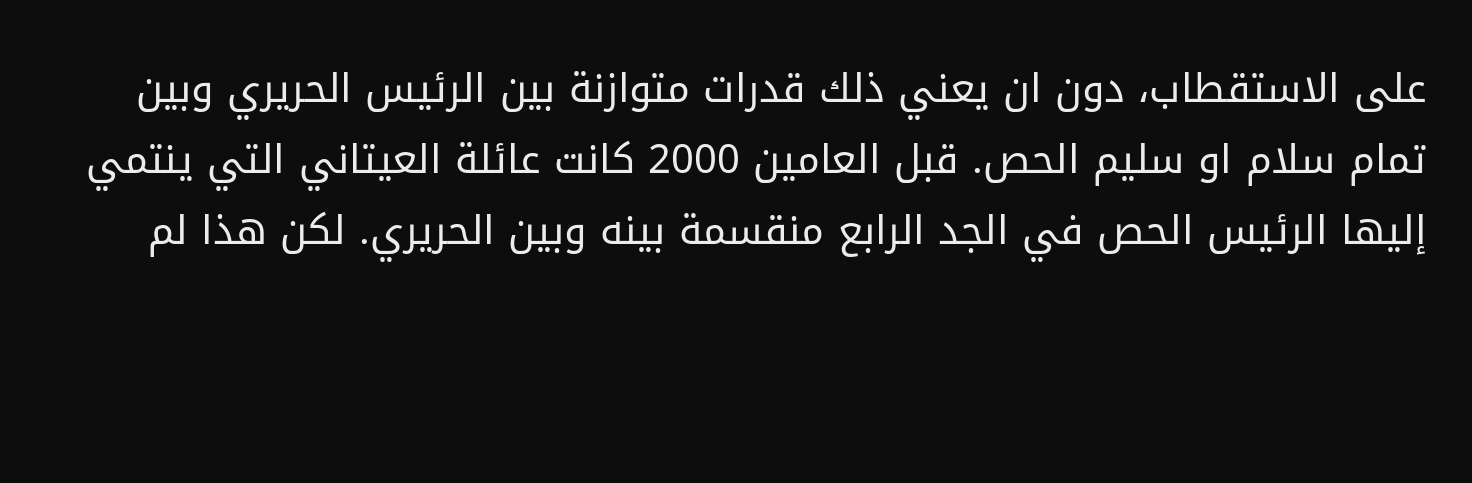على الاستقطاب، دون ان يعني ذلك قدرات متوازنة بين الرئيس الحريري وبين تمام سلام او سليم الحص. قبل العامين 2000 كانت عائلة العيتاني التي ينتمي إليها الرئيس الحص في الجد الرابع منقسمة بينه وبين الحريري. لكن هذا لم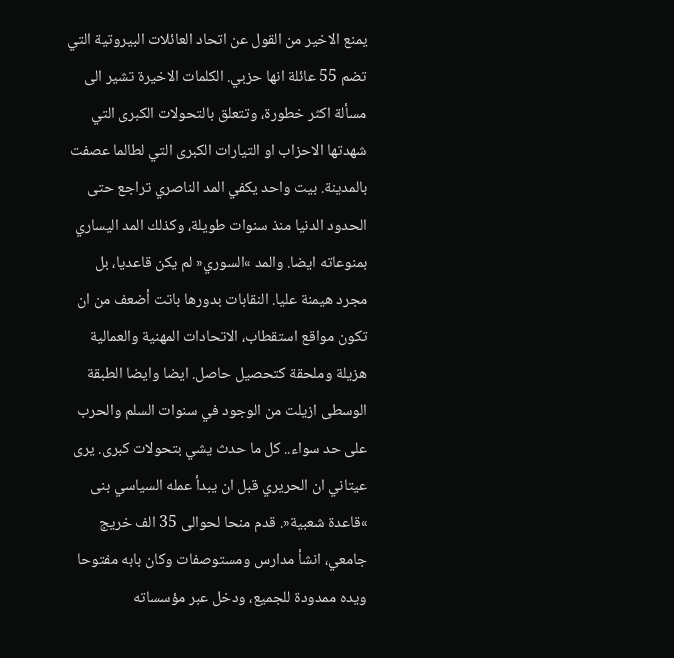يمنع الاخير من القول عن اتحاد العائلات البيروتية التي تضم 55 عائلة انها حزبي. الكلمات الاخيرة تشير الى مسألة اكثر خطورة، وتتعلق بالتحولات الكبرى التي شهدتها الاحزاب او التيارات الكبرى التي لطالما عصفت بالمدينة. بيت واحد يكفي المد الناصري تراجع حتى الحدود الدنيا منذ سنوات طويلة، وكذلك المد اليساري بمنوعاته ايضا. والمد »السوري« لم يكن قاعديا، بل مجرد هيمنة عليا. النقابات بدورها باتت أضعف من ان تكون مواقع استقطاب، الاتحادات المهنية والعمالية هزيلة وملحقة كتحصيل حاصل. ايضا وايضا الطبقة الوسطى ازيلت من الوجود في سنوات السلم والحرب على حد سواء.. كل ما حدث يشي بتحولات كبرى. يرى عيتاني ان الحريري قبل ان يبدأ عمله السياسي بنى »قاعدة شعبية«. قدم منحا لحوالى 35 الف خريج جامعي، انشأ مدارس ومستوصفات وكان بابه مفتوحا ويده ممدودة للجميع، ودخل عبر مؤسساته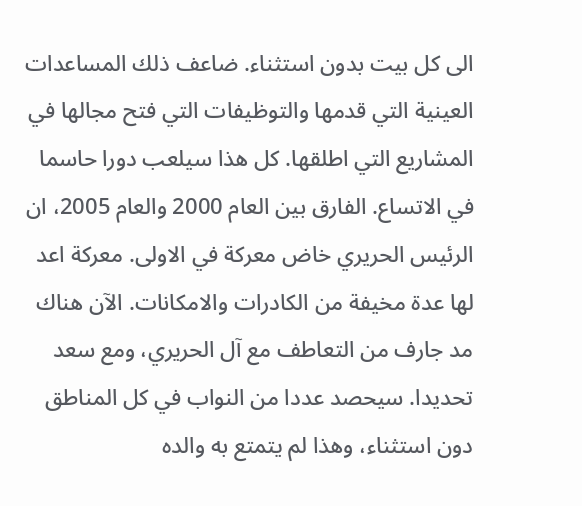الى كل بيت بدون استثناء. ضاعف ذلك المساعدات العينية التي قدمها والتوظيفات التي فتح مجالها في المشاريع التي اطلقها. كل هذا سيلعب دورا حاسما في الاتساع. الفارق بين العام 2000 والعام 2005، ان الرئيس الحريري خاض معركة في الاولى. معركة اعد لها عدة مخيفة من الكادرات والامكانات. الآن هناك مد جارف من التعاطف مع آل الحريري، ومع سعد تحديدا. سيحصد عددا من النواب في كل المناطق دون استثناء، وهذا لم يتمتع به والده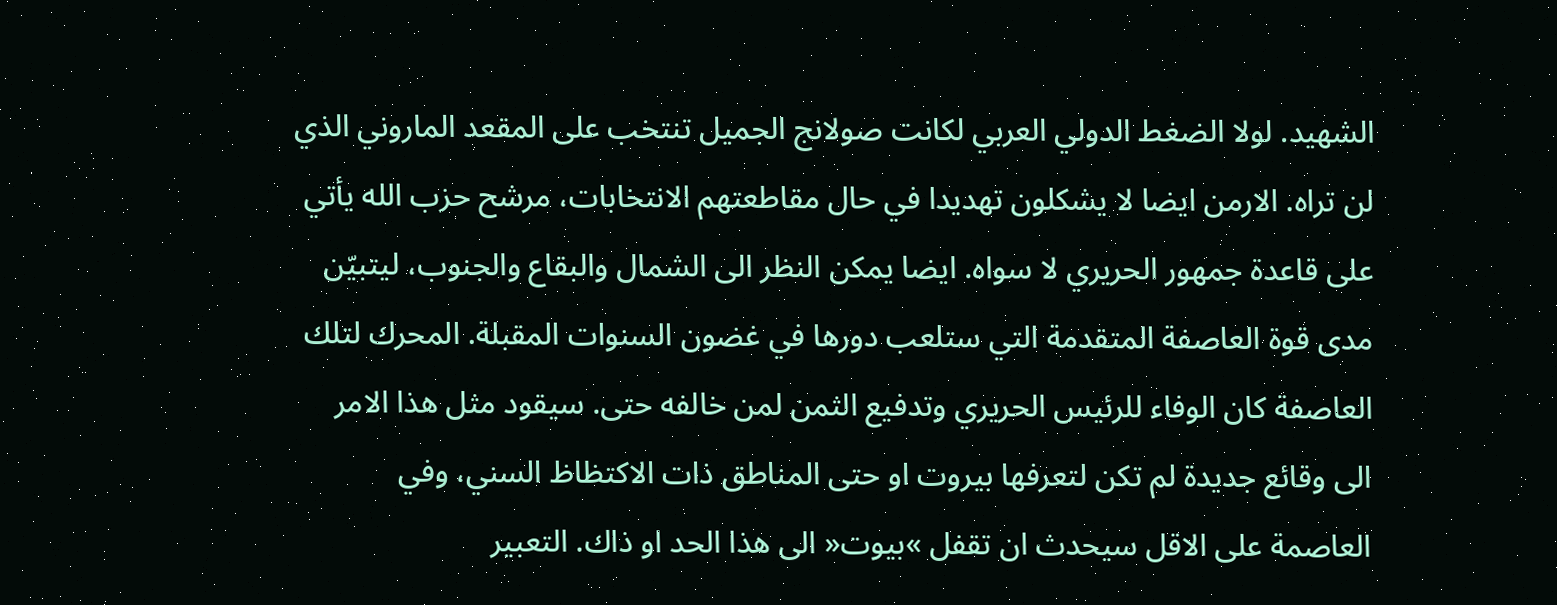الشهيد. لولا الضغط الدولي العربي لكانت صولانج الجميل تنتخب على المقعد الماروني الذي لن تراه. الارمن ايضا لا يشكلون تهديدا في حال مقاطعتهم الانتخابات، مرشح حزب الله يأتي على قاعدة جمهور الحريري لا سواه. ايضا يمكن النظر الى الشمال والبقاع والجنوب، ليتبيّن مدى قوة العاصفة المتقدمة التي ستلعب دورها في غضون السنوات المقبلة. المحرك لتلك العاصفة كان الوفاء للرئيس الحريري وتدفيع الثمن لمن خالفه حتى. سيقود مثل هذا الامر الى وقائع جديدة لم تكن لتعرفها بيروت او حتى المناطق ذات الاكتظاظ السني، وفي العاصمة على الاقل سيحدث ان تقفل »بيوت« الى هذا الحد او ذاك. التعبير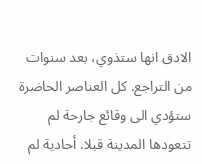الادق انها ستذوي، بعد سنوات من التراجع. كل العناصر الحاضرة ستؤدي الى وقائع جارحة لم تتعودها المدينة قبلا. أحادية لم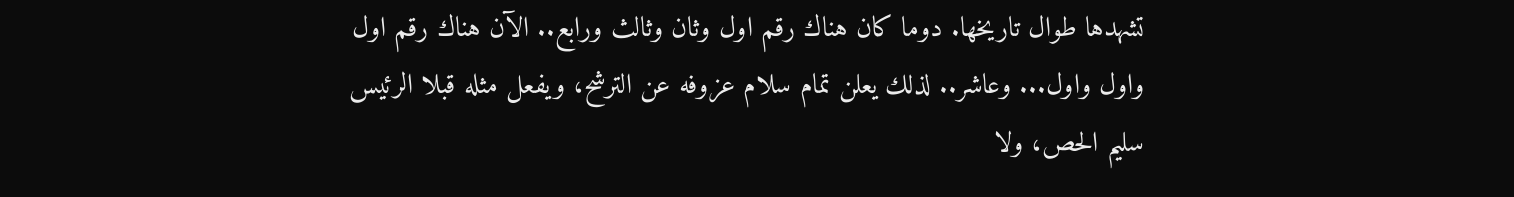تشهدها طوال تاريخها. دوما كان هناك رقم اول وثان وثالث ورابع.. الآن هناك رقم اول واول واول... وعاشر.. لذلك يعلن تمام سلام عزوفه عن الترشح، ويفعل مثله قبلا الرئيس سليم الحص، ولا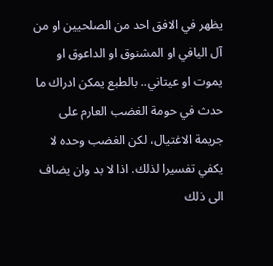يظهر في الافق احد من الصلحيين او من آل اليافي او المشنوق او الداعوق او يموت او عيتاني.. بالطبع يمكن ادراك ما حدث في حومة الغضب العارم على جريمة الاغتيال، لكن الغضب وحده لا يكفي تفسيرا لذلك. اذا لا بد وان يضاف الى ذلك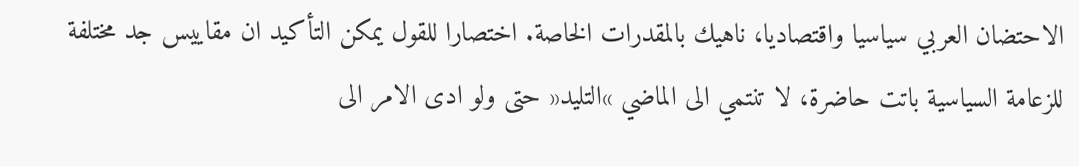الاحتضان العربي سياسيا واقتصاديا، ناهيك بالمقدرات الخاصة. اختصارا للقول يمكن التأكيد ان مقاييس جد مختلفة للزعامة السياسية باتت حاضرة، لا تنتمي الى الماضي »التليد« حتى ولو ادى الامر الى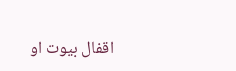اقفال بيوت او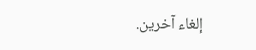إلغاء آخرين.